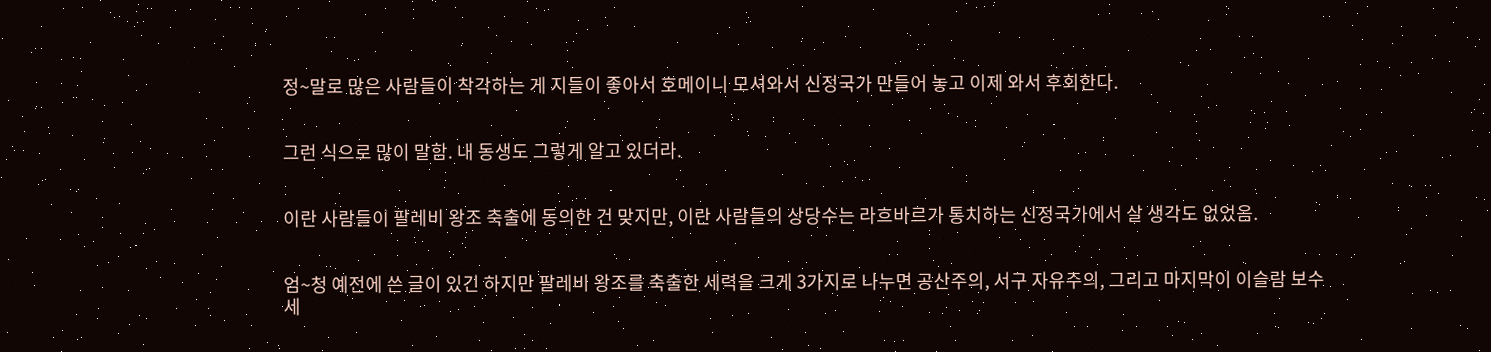정~말로 많은 사람들이 착각하는 게 지들이 좋아서 호메이니 모셔와서 신정국가 만들어 놓고 이제 와서 후회한다.


그런 식으로 많이 말함. 내 동생도 그렇게 알고 있더라.


이란 사람들이 팔레비 왕조 축출에 동의한 건 맞지만, 이란 사람들의 상당수는 라흐바르가 통치하는 신정국가에서 살 생각도 없었음.


엄~청 예전에 쓴 글이 있긴 하지만 팔레비 왕조를 축출한 세력을 크게 3가지로 나누면 공산주의, 서구 자유주의, 그리고 마지막이 이슬람 보수세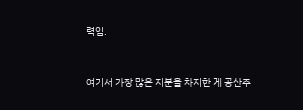력임.


여기서 가장 많은 지분을 차지한 게 공산주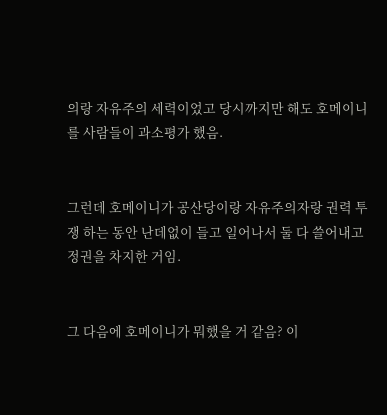의랑 자유주의 세력이었고 당시까지만 해도 호메이니를 사람들이 과소평가 했음.


그런데 호메이니가 공산당이랑 자유주의자랑 권력 투쟁 하는 동안 난데없이 들고 일어나서 둘 다 쓸어내고 정권을 차지한 거임.


그 다음에 호메이니가 뭐했을 거 같음? 이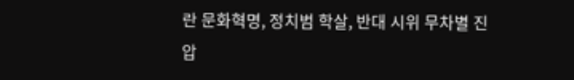란 문화혁명, 정치범 학살, 반대 시위 무차별 진압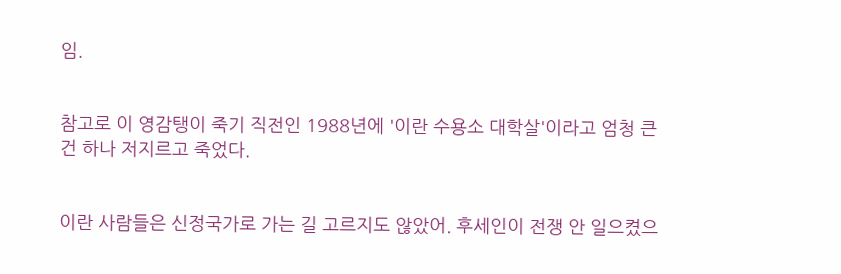임.


참고로 이 영감탱이 죽기 직전인 1988년에 '이란 수용소 대학살'이라고 엄청 큰 건 하나 저지르고 죽었다.


이란 사람들은 신정국가로 가는 길 고르지도 않았어. 후세인이 전쟁 안 일으켰으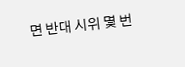면 반대 시위 몇 번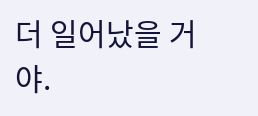더 일어났을 거야.